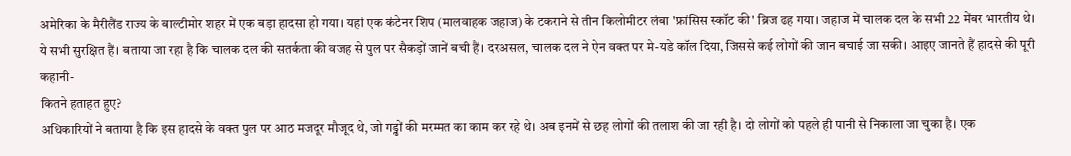अमेरिका के मैरीलैंड राज्य के बाल्टीमोर शहर में एक बड़ा हादसा हो गया। यहां एक कंटेनर शिप (मालवाहक जहाज) के टकराने से तीन किलोमीटर लंबा 'फ्रांसिस स्कॉट की' ब्रिज ढह गया। जहाज में चालक दल के सभी 22 मेंबर भारतीय थे। ये सभी सुरक्षित हैं। बताया जा रहा है कि चालक दल की सतर्कता की वजह से पुल पर सैकड़ों जानें बची हैं। दरअसल, चालक दल ने ऐन वक्त पर मे-यडे कॉल दिया, जिससे कई लोगों की जान बचाई जा सकी। आइए जानते हैं हादसे की पूरी कहानी-
कितने हताहत हुए?
अधिकारियों ने बताया है कि इस हादसे के वक्त पुल पर आठ मजदूर मौजूद थे, जो गड्ढों की मरम्मत का काम कर रहे थे। अब इनमें से छह लोगों की तलाश की जा रही है। दो लोगों को पहले ही पानी से निकाला जा चुका है। एक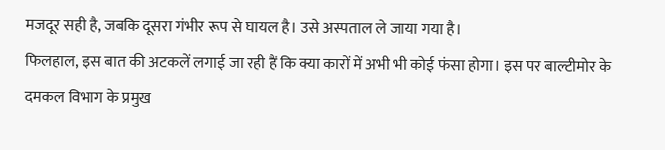मजदूर सही है, जबकि दूसरा गंभीर रूप से घायल है। उसे अस्पताल ले जाया गया है।
फिलहाल, इस बात की अटकलें लगाई जा रही हैं कि क्या कारों में अभी भी कोई फंसा होगा। इस पर बाल्टीमोर के दमकल विभाग के प्रमुख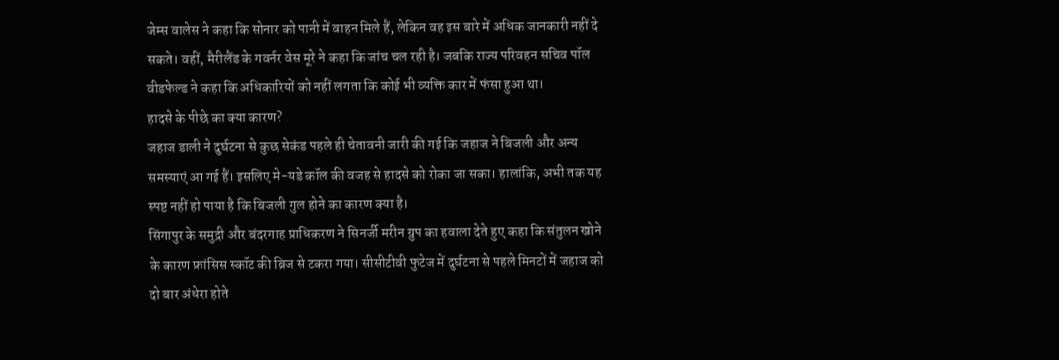जेम्स वालेस ने कहा कि सोनार को पानी में वाहन मिले हैं, लेकिन वह इस बारे में अधिक जानकारी नहीं दे सकते। वहीं, मैरीलैंड के गवर्नर वेस मूरे ने कहा कि जांच चल रही है। जबकि राज्य परिवहन सचिव पॉल वीडफेल्ड ने कहा कि अधिकारियों को नहीं लगता कि कोई भी व्यक्ति कार में फंसा हुआ था।
हादसे के पीछे का क्या कारण?
जहाज डाली ने दुर्घटना से कुछ सेकंड पहले ही चेतावनी जारी की गई कि जहाज ने बिजली और अन्य समस्याएं आ गई हैं। इसलिए मे-यडे कॉल की वजह से हादसे को रोका जा सका। हालांकि, अभी तक यह स्पष्ट नहीं हो पाया है कि बिजली गुल होने का कारण क्या है।
सिंगापुर के समुद्री और बंदरगाह प्राधिकरण ने सिनर्जी मरीन ग्रुप का हवाला देते हुए कहा कि संतुलन खोने के कारण फ्रांसिस स्कॉट की ब्रिज से टकरा गया। सीसीटीवी फुटेज में दुर्घटना से पहले मिनटों में जहाज को दो बार अंधेरा होते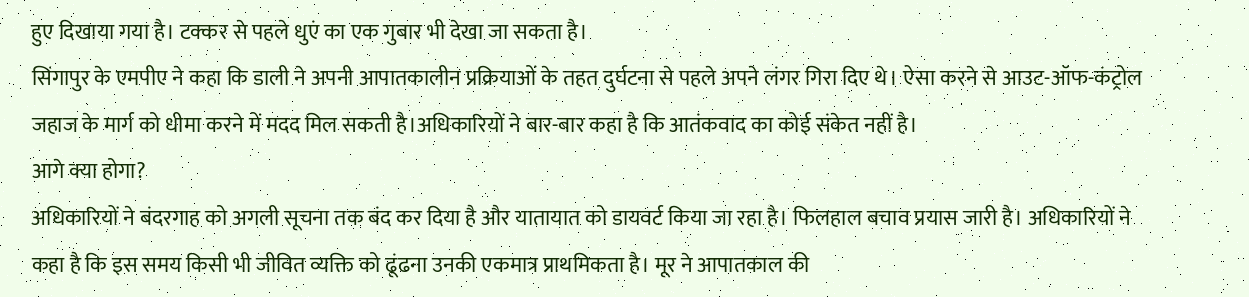हुए दिखाया गया है। टक्कर से पहले धुएं का एक गुबार भी देखा जा सकता है।
सिंगापुर के एमपीए ने कहा कि डाली ने अपनी आपातकालीन प्रक्रियाओं के तहत दुर्घटना से पहले अपने लंगर गिरा दिए थे। ऐसा करने से आउट-ऑफ-कंट्रोल जहाज के मार्ग को धीमा करने में मदद मिल सकती है।अधिकारियों ने बार-बार कहा है कि आतंकवाद का कोई संकेत नहीं है।
आगे क्या होगा?
अधिकारियों ने बंदरगाह को अगली सूचना तक बंद कर दिया है और यातायात को डायवर्ट किया जा रहा है। फिलहाल बचाव प्रयास जारी है। अधिकारियों ने कहा है कि इस समय किसी भी जीवित व्यक्ति को ढूंढना उनकी एकमात्र प्राथमिकता है। मूर ने आपातकाल की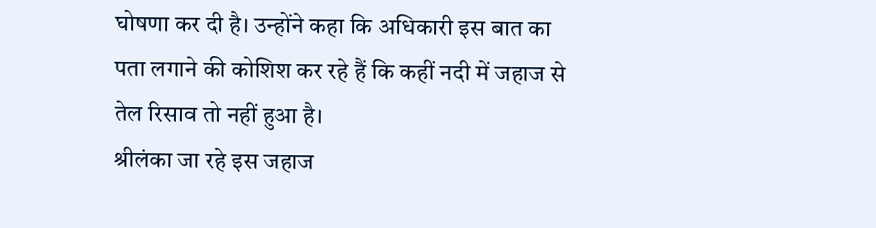घोषणा कर दी है। उन्होंने कहा कि अधिकारी इस बात का पता लगाने की कोशिश कर रहे हैं कि कहीं नदी में जहाज से तेल रिसाव तो नहीं हुआ है।
श्रीलंका जा रहे इस जहाज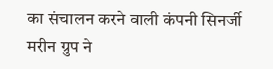का संचालन करने वाली कंपनी सिनर्जी मरीन ग्रुप ने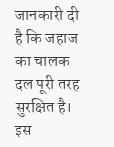जानकारी दी है कि जहाज का चालक दल पूरी तरह सुरक्षित है। इस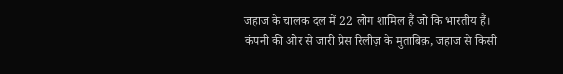जहाज के चालक दल में 22 लोग शामिल हैं जो कि भारतीय हैं। कंपनी की ओर से जारी प्रेस रिलीज़ के मुताबिक़, जहाज से किसी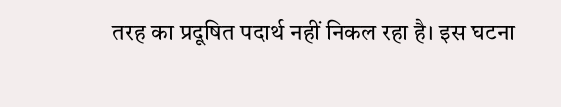तरह का प्रदूषित पदार्थ नहीं निकल रहा है। इस घटना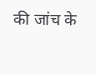की जांच के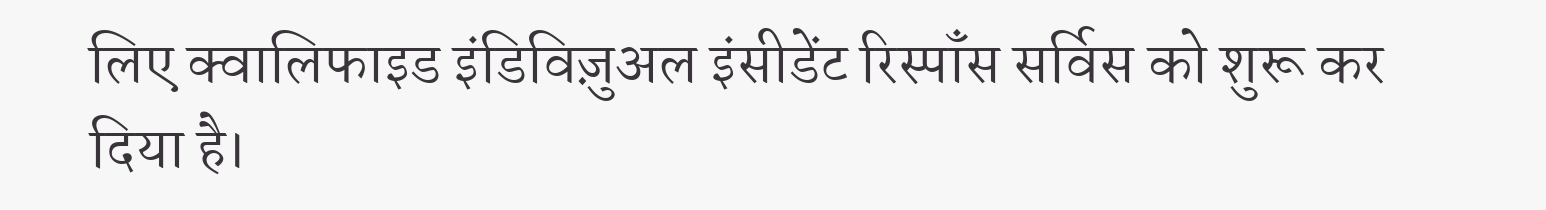लिए क्वालिफाइड इंडिविज़ुअल इंसीडेंट रिस्पॉंस सर्विस को शुरू कर दिया है।